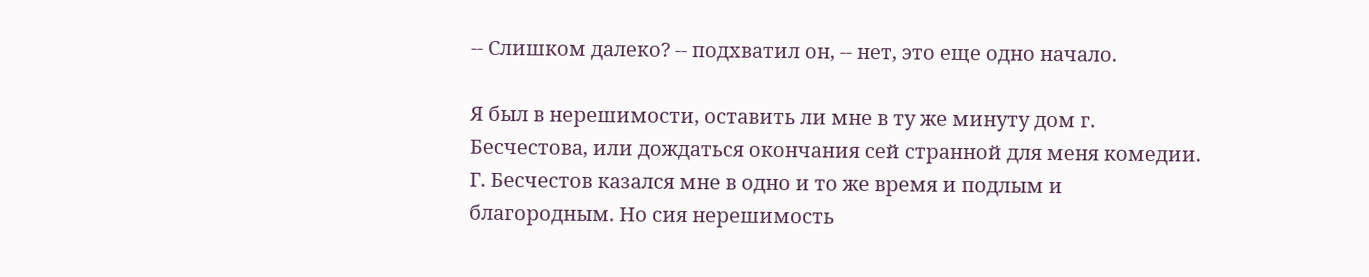-- Слишком далеко? -- подхватил он, -- нет, это еще одно начало.

Я был в нерешимости, оставить ли мне в ту же минуту дом г. Бесчестова, или дождаться окончания сей странной для меня комедии. Г. Бесчестов казался мне в одно и то же время и подлым и благородным. Но сия нерешимость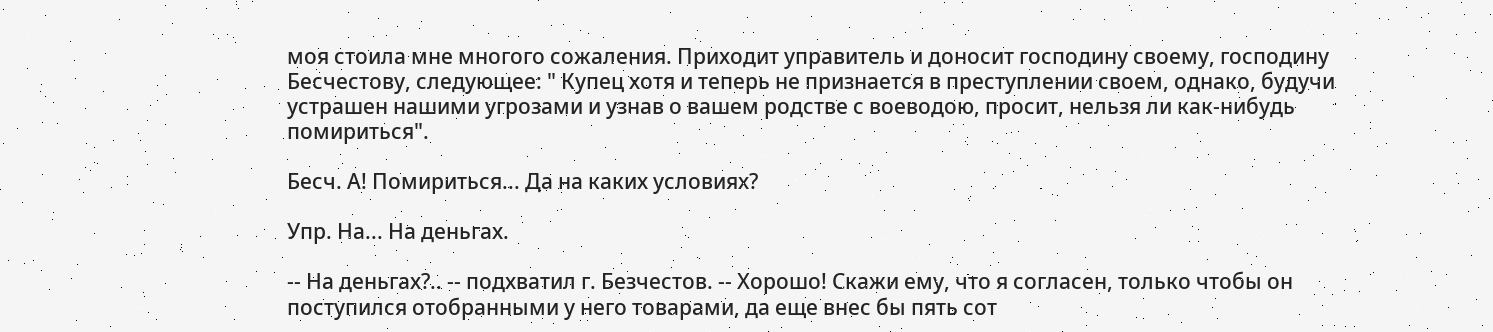моя стоила мне многого сожаления. Приходит управитель и доносит господину своему, господину Бесчестову, следующее: " Купец хотя и теперь не признается в преступлении своем, однако, будучи устрашен нашими угрозами и узнав о вашем родстве с воеводою, просит, нельзя ли как-нибудь помириться".

Бесч. А! Помириться... Да на каких условиях?

Упр. На... На деньгах.

-- На деньгах?.. -- подхватил г. Безчестов. -- Хорошо! Скажи ему, что я согласен, только чтобы он поступился отобранными у него товарами, да еще внес бы пять сот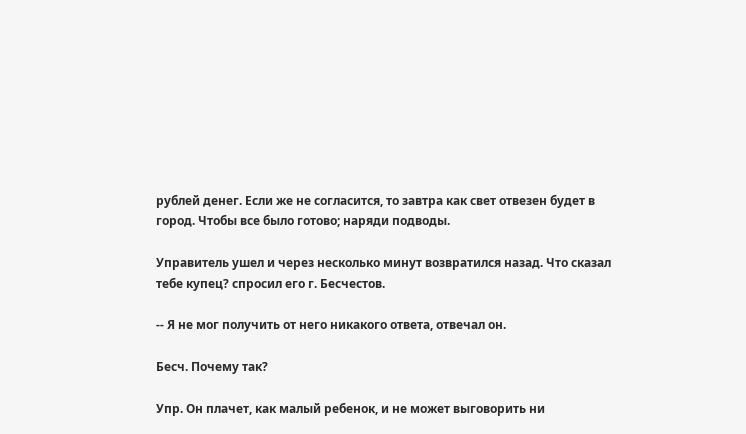рублей денег. Если же не согласится, то завтра как свет отвезен будет в город. Чтобы все было готово; наряди подводы.

Управитель ушел и через несколько минут возвратился назад. Что сказал тебе купец? спросил его г. Бесчестов.

-- Я не мог получить от него никакого ответа, отвечал он.

Бесч. Почему так?

Упр. Он плачет, как малый ребенок, и не может выговорить ни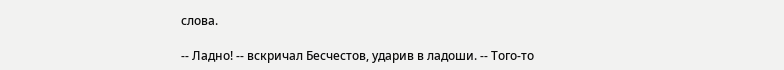слова.

-- Ладно! -- вскричал Бесчестов, ударив в ладоши. -- Того-то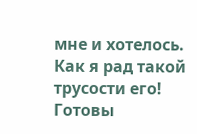мне и хотелось. Как я рад такой трусости его! Готовы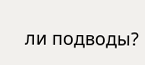ли подводы?